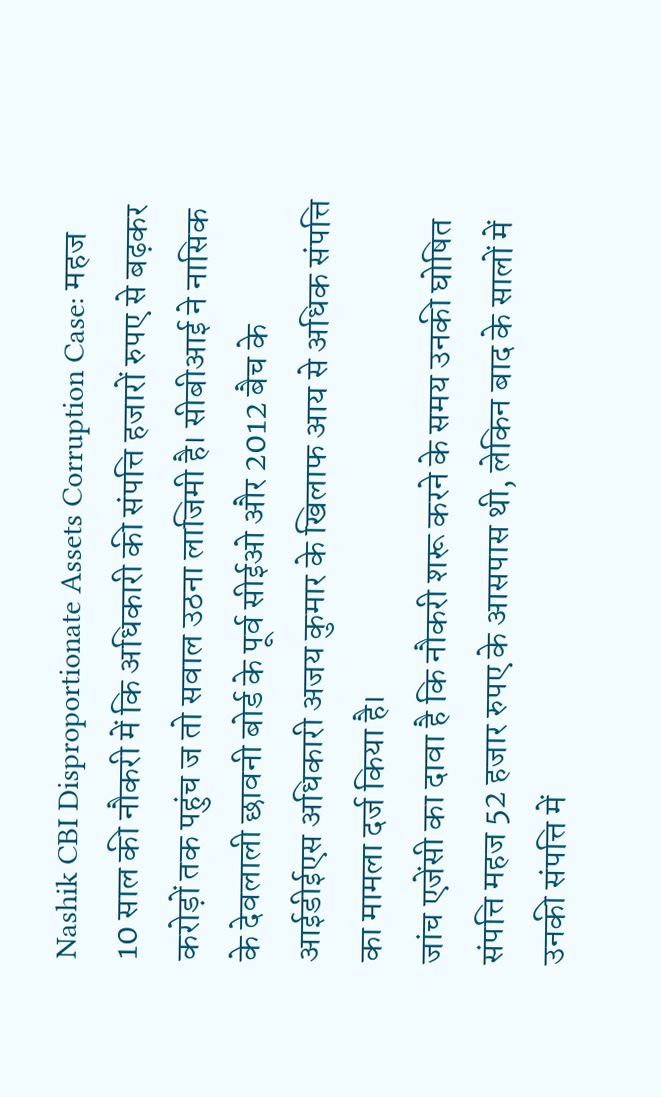Nashik CBI Disproportionate Assets Corruption Case: महज 10 साल की नौकरी में कि अधिकारी की संपत्ति हजारों रुपए से बढ़कर करोड़ों तक पहुंच ज तो सवाल उठना लाजिमी है। सीबीआई ने नासिक के देवलाली छावनी बोर्ड के पूर्व सीईओ और 2012 बैच के आईडीईएस अधिकारी अजय कुमार के खिलाफ आय से अधिक संपत्ति का मामला दर्ज किया है।
जांच एजेंसी का दावा है कि नौकरी शरू करने के समय उनकी घोषित संपत्ति महज 52 हजार रुपए के आसपास थी, लेकिन बाद के सालों में उनकी संपत्ति में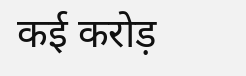कई करोड़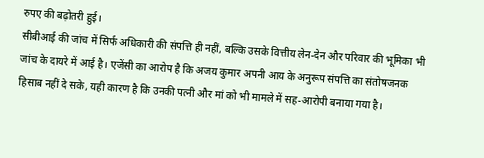रुपए की बढ़ोतरी हुई।
सीबीआई की जांच में सिर्फ अधिकारी की संपत्ति ही नहीं, बल्कि उसके वित्तीय लेन-देन और परिवार की भूमिका भी जांच के दायरे में आई है। एजेंसी का आरोप है कि अजय कुमार अपनी आय के अनुरूप संपत्ति का संतोषजनक हिसाब नहीं दे सके, यही कारण है कि उनकी पत्नी और मां को भी मामले में सह-आरोपी बनाया गया है।